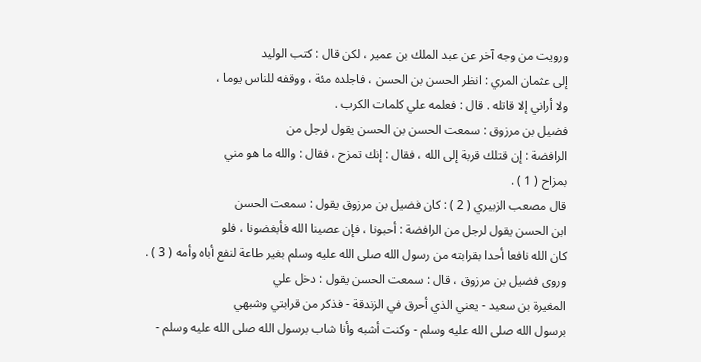ورويت من وجه آخر عن عبد الملك بن عمير ، لكن قال : كتب الوليد
إلى عثمان المري : انظر الحسن بن الحسن ، فاجلده مئة ، ووقفه للناس يوما ،
ولا أراني إلا قاتله . قال : فعلمه علي كلمات الكرب .
فضيل بن مرزوق : سمعت الحسن بن الحسن يقول لرجل من
الرافضة : إن قتلك قربة إلى الله ، فقال : إنك تمزح ، فقال : والله ما هو مني
بمزاح ( 1 ) .
قال مصعب الزبيري ( 2 ) : كان فضيل بن مرزوق يقول : سمعت الحسن
ابن الحسن يقول لرجل من الرافضة : أحبونا ، فإن عصينا الله فأبغضونا ، فلو
كان الله نافعا أحدا بقرابته من رسول الله صلى الله عليه وسلم بغير طاعة لنفع أباه وأمه ( 3 ) .
وروى فضيل بن مرزوق ، قال : سمعت الحسن يقول : دخل علي
المغيرة بن سعيد - يعني الذي أحرق في الزندقة - فذكر من قرابتي وشبهي
برسول الله صلى الله عليه وسلم - وكنت أشبه وأنا شاب برسول الله صلى الله عليه وسلم -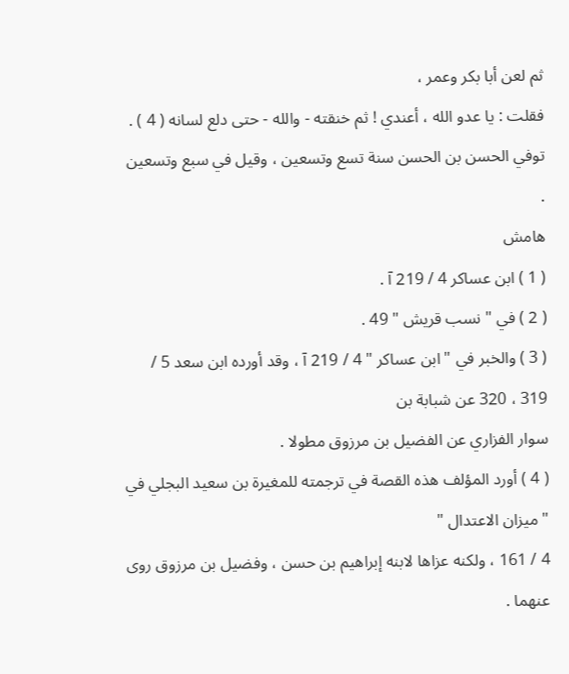ثم لعن أبا بكر وعمر ،
فقلت : يا عدو الله ، أعندي ! ثم خنقته - والله - حتى دلع لسانه ( 4 ) .
توفي الحسن بن الحسن سنة تسع وتسعين ، وقيل في سبع وتسعين .
هامش
( 1 ) ابن عساكر 4 / 219 آ .
( 2 ) في " نسب قريش " 49 .
( 3 ) والخبر في " ابن عساكر " 4 / 219 آ ، وقد أورده ابن سعد 5 / 319 ، 320 عن شبابة بن
سوار الفزاري عن الفضيل بن مرزوق مطولا .
( 4 ) أورد المؤلف هذه القصة في ترجمته للمغيرة بن سعيد البجلي في " ميزان الاعتدال "
4 / 161 ، ولكنه عزاها لابنه إبراهيم بن حسن ، وفضيل بن مرزوق روى عنهما .